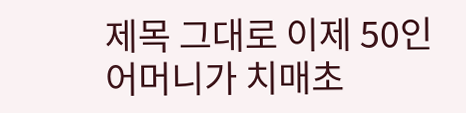제목 그대로 이제 50인 어머니가 치매초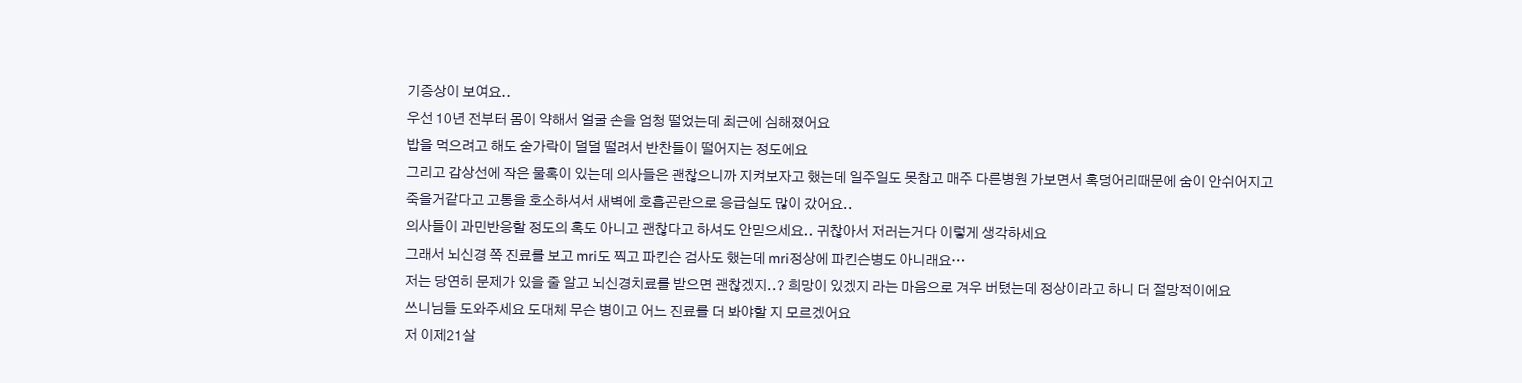기증상이 보여요..
우선 10년 전부터 몸이 약해서 얼굴 손을 엄청 떨었는데 최근에 심해졌어요
밥을 먹으려고 해도 숟가락이 덜덜 떨려서 반찬들이 떨어지는 정도에요
그리고 갑상선에 작은 물혹이 있는데 의사들은 괜찮으니까 지켜보자고 했는데 일주일도 못참고 매주 다른병원 가보면서 혹덩어리때문에 숨이 안쉬어지고 죽을거같다고 고통을 호소하셔서 새벽에 호흡곤란으로 응급실도 많이 갔어요..
의사들이 과민반응할 정도의 혹도 아니고 괜찮다고 하셔도 안믿으세요.. 귀찮아서 저러는거다 이렇게 생각하세요
그래서 뇌신경 쪽 진료를 보고 mri도 찍고 파킨슨 검사도 했는데 mri정상에 파킨슨병도 아니래요…
저는 당연히 문제가 있을 줄 알고 뇌신경치료를 받으면 괜찮겠지..? 희망이 있겠지 라는 마음으로 겨우 버텼는데 정상이라고 하니 더 절망적이에요
쓰니님들 도와주세요 도대체 무슨 병이고 어느 진료를 더 봐야할 지 모르겠어요
저 이제21살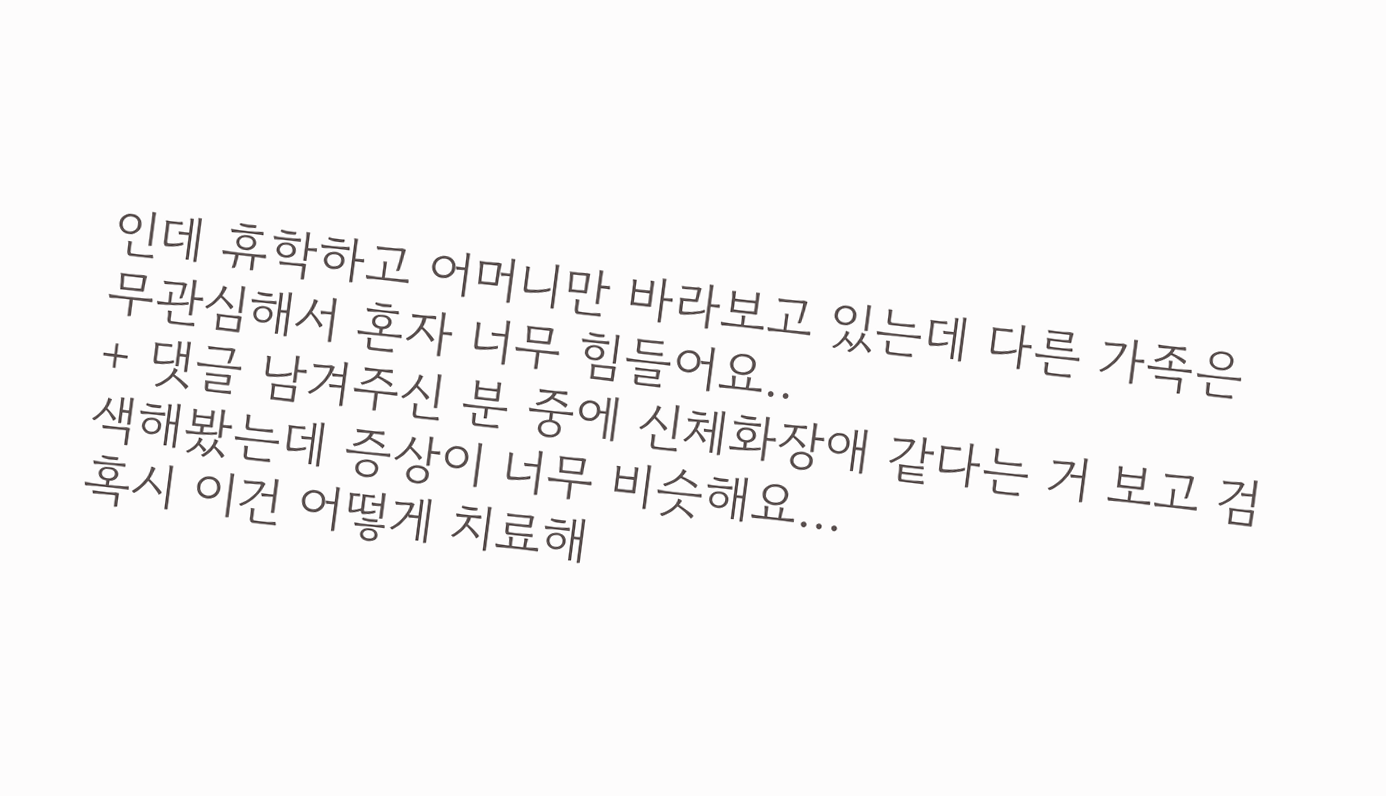인데 휴학하고 어머니만 바라보고 있는데 다른 가족은 무관심해서 혼자 너무 힘들어요..
+ 댓글 남겨주신 분 중에 신체화장애 같다는 거 보고 검색해봤는데 증상이 너무 비슷해요…
혹시 이건 어떻게 치료해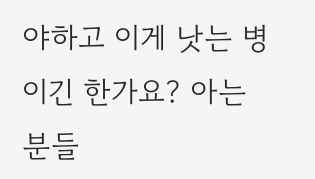야하고 이게 낫는 병이긴 한가요? 아는 분들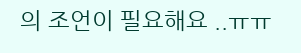의 조언이 필요해요 ..ㅠㅠ